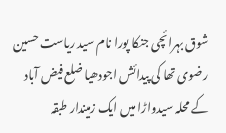شوق بہرائچی جنکا پورا نام سید ریاست حسین رضوی تھا کی پیدائش اجودھیا ضلع فیض آباد کے محلہ سیدواڑا میں ایک زمیندار طبقہ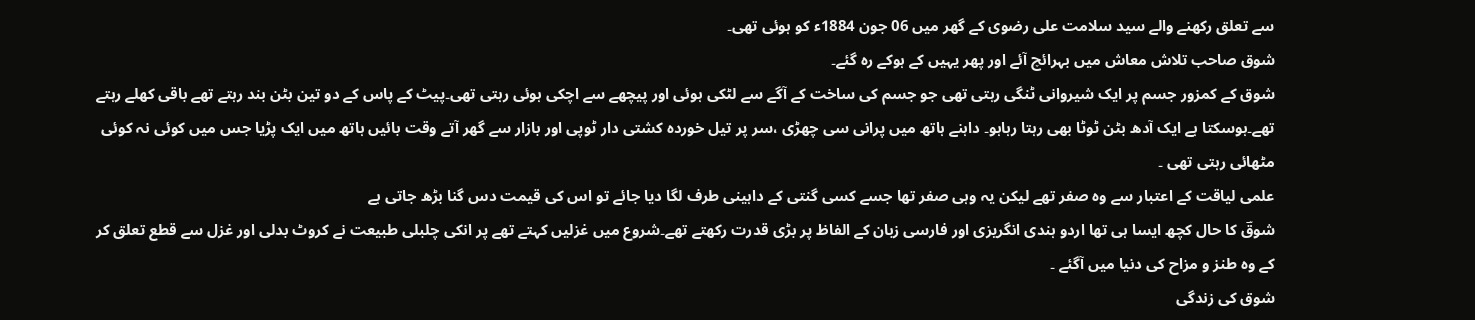سے تعلق رکھنے والے سید سلامت علی رضوی کے گھر میں 06 جون 1884ء کو ہوئی تھی۔
شوق صاحب تلاش معاش میں بہرائچ آئے اور پھر یہیں کے ہوکے رہ گئے۔
شوق کے کمزور جسم پر ایک شیروانی ٹنگی رہتی تھی جو جسم کی ساخت کے آگے سے لٹکی ہوئی اور پیچھے سے اچکی ہوئی رہتی تھی۔پیٹ کے پاس کے دو تین بٹن بند رہتے تھے باقی کھلے رہتے تھے۔ہوسکتا ہے ایک آدھ بٹن ٹوٹا بھی رہتا رہاہو۔ داہنے ہاتھ میں پرانی سی چھڑی ،سر پر تیل خوردہ کشتی دار ٹوپی اور بازار سے گھر آتے وقت بائیں ہاتھ میں ایک پڑیا جس میں کوئی نہ کوئی مٹھائی رہتی تھی ۔
علمی لیاقت کے اعتبار سے وہ صفر تھے لیکن یہ وہی صفر تھا جسے کسی گنتی کے داہینی طرف لگا دیا جائے تو اس کی قیمت دس گنا بڑھ جاتی ہے
شوقؔ کا حال کچھ ایسا ہی تھا اردو ہندی انگریزی اور فارسی زبان کے الفاظ پر بڑی قدرت رکھتے تھے۔شروع میں غزلیں کہتے تھے پر انکی چلبلی طبیعت نے کروٹ بدلی اور غزل سے قطع تعلق کر کے وہ طنز و مزاح کی دنیا میں آگئے ۔
شوق کی زندگی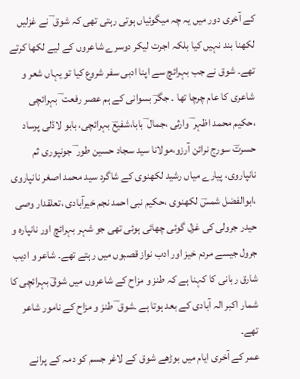کے آخری دور میں یہ چہ میگوئیاں ہوتی رہتی تھی کہ شوق ؔ نے غزلیں لکھنا بند نہیں کیا بلکہ اجرت لیکر دوسرے شاعروں کے لیے لکھا کرتے تھے۔ شوق نے جب بہرائچ سے اپنا ادبی سفر شروع کیا تو یہاں شعر و شاعری کا عام چرچا تھا ۔ جگرؔ بسوانی کے ہم عصر رفعت ؔ بہرائچی ،حکیم محمد اظہر ؔ وارثی ،جمال ؔ بابا،شفیعؔ بہرائچی، بابو لاڈلی پرساد حسرتؔ سورج نرائن آرزو،مولانا سید سجاد حسین طور ؔ جونپوری ثم نانپاروی، پیارے میاں رشید لکھنوی کے شاگرد سید محمد اصغر نانپاروی ،ابوالفضل شمسؔ لکھنوی ،حکیم نبی احمد نجم خیرآبادی ،تعلقدار وصی حیدر جرولی کی غزل گوئی چھائی ہوئی تھی جو شہر بہرائچ اور نانپارہ و جرول جیسے مردم خیز اور ادب نواز قصبوں میں رہتے تھے۔ شاعر و ادیب شارق ربانی کا کہنا ہے کہ طنز و مزاح کے شاعروں میں شوقؔ بہرائچی کا شمار اکبر الہ آبادی کے بعد ہوتا ہے ۔شوق ؔ طنز و مزاح کے نامور شاعر تھے۔
عمر کے آخری ایام میں بوڑھے شوق کے لاغر جسم کو دمہ کے پرانے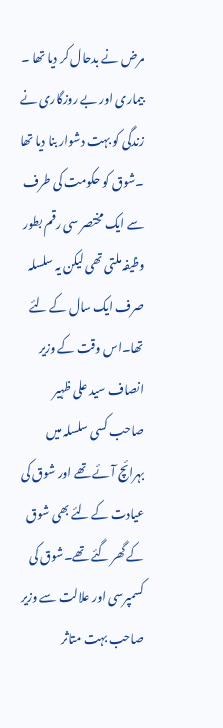مرض نے بدحال کر دیا تھا ۔
بیماری اور بے روزگاری نے زندگی کو بہت دشوار بنا دیا تھا ۔شوق کو حکومت کی طرف سے ایک مختصر سی رقم بطور وظیفہ ملتی تھی لیکن یہ سلسلہ صرف ایک سال کے لئے تھا۔اس وقت کے وزیر انصاف سید علی ظہیر صاحب کسی سلسلہ میں بہرائچ آئے تھے اور شوق کی عیادت کے لئے بھی شوق کے گھر گئے تھے۔شوق کی کسمپرسی اور علالت سے وزیر صاحب بہت متاثر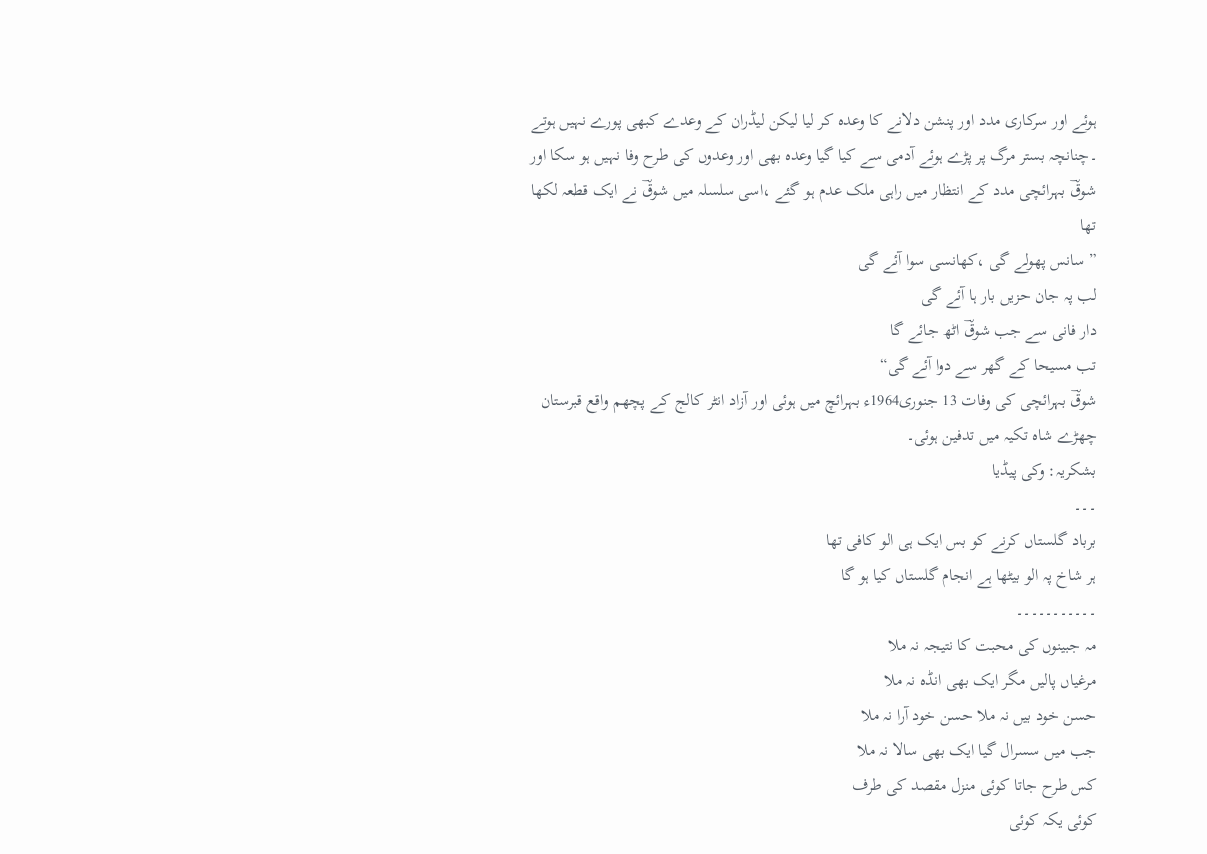ہوئے اور سرکاری مدد اور پنشن دلانے کا وعدہ کر لیا لیکن لیڈران کے وعدے کبھی پورے نہیں ہوتے ۔چنانچہ بستر مرگ پر پڑے ہوئے آدمی سے کیا گیا وعدہ بھی اور وعدوں کی طرح وفا نہیں ہو سکا اور شوقؔ بہرائچی مدد کے انتظار میں راہی ملک عدم ہو گئے ،اسی سلسلہ میں شوقؔ نے ایک قطعہ لکھا تھا
” سانس پھولے گی ،کھانسی سوا آئے گی
لب پہ جان حزیں بار ہا آئے گی
دار فانی سے جب شوقؔ اٹھ جائے گا
تب مسیحا کے گھر سے دوا آئے گی“
شوقؔ بہرائچی کی وفات 13 جنوری1964ء بہرائچ میں ہوئی اور آزاد انٹر کالج کے پچھم واقع قبرستان چھڑے شاہ تکیہ میں تدفین ہوئی۔
بشکریہ: وکی پیڈیا
۔۔۔
برباد گلستاں کرنے کو بس ایک ہی الو کافی تھا
ہر شاخ پہ الو بیٹھا ہے انجام گلستاں کیا ہو گا
۔۔۔۔۔۔۔۔۔۔۔
مہ جبینوں کی محبت کا نتیجہ نہ ملا
مرغیاں پالیں مگر ایک بھی انڈہ نہ ملا
حسن خود بیں نہ ملا حسن خود آرا نہ ملا
جب میں سسرال گیا ایک بھی سالا نہ ملا
کس طرح جاتا کوئی منزل مقصد کی طرف
کوئی یکہ کوئی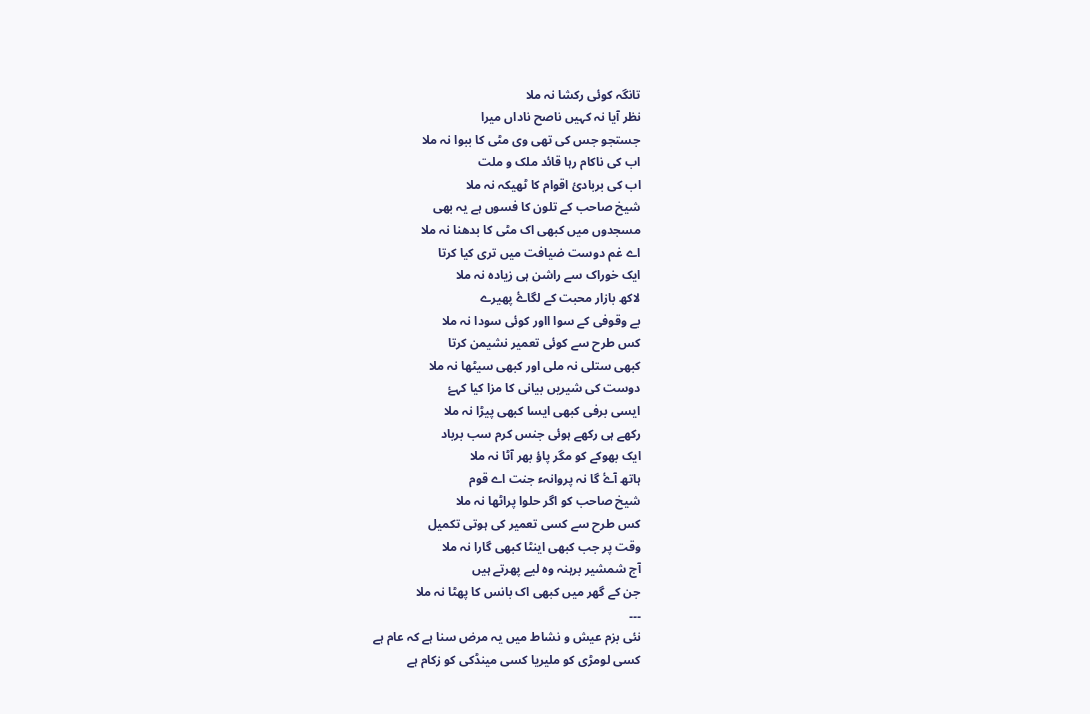تانگہ کوئی رکشا نہ ملا
نظر آیا نہ کہیں ناصح ناداں میرا
جستجو جس کی تھی وی مٹی کا ببوا نہ ملا
اب کی ناکام رہا قائد ملک و ملت
اب کی بربادئ اقوام کا ٹھیکہ نہ ملا
شیخ صاحب کے تلون کا فسوں ہے یہ بھی
مسجدوں میں کبھی اک مٹی کا بدھنا نہ ملا
اے غم دوست ضیافت میں تری کیا کرتا
ایک خوراک سے راشن ہی زیادہ نہ ملا
لاکھ بازار محبت کے لگاۓ پھیرے
بے وقوفی کے سوا ااور کوئی سودا نہ ملا
کس طرح سے کوئی تعمیر نشیمن کرتا
کبھی ستلی نہ ملی اور کبھی سیٹھا نہ ملا
دوست کی شیریں بیانی کا مزا کیا کہۓ
ایسی برفی کبھی ایسا کبھی پیڑا نہ ملا
رکھے ہی رکھے ہوئی جنس کرم سب برباد
ایک بھوکے کو مگر پاؤ بھر آٹا نہ ملا
ہاتھ آۓ گا نہ پروانہء جنت اے قوم
شیخ صاحب کو اگر حلوا پراٹھا نہ ملا
کس طرح سے کسی تعمیر کی ہوتی تکمیل
وقت پر جب کبھی اینٹا کبھی گارا نہ ملا
آج شمشیر برہنہ وہ لیے پھرتے ہیں
جن کے گھر میں کبھی اک بانس کا پھٹا نہ ملا
۔۔۔
نئی بزم عیش و نشاط میں یہ مرض سنا ہے کہ عام ہے
کسی لومڑی کو ملیریا کسی مینڈکی کو زکام ہے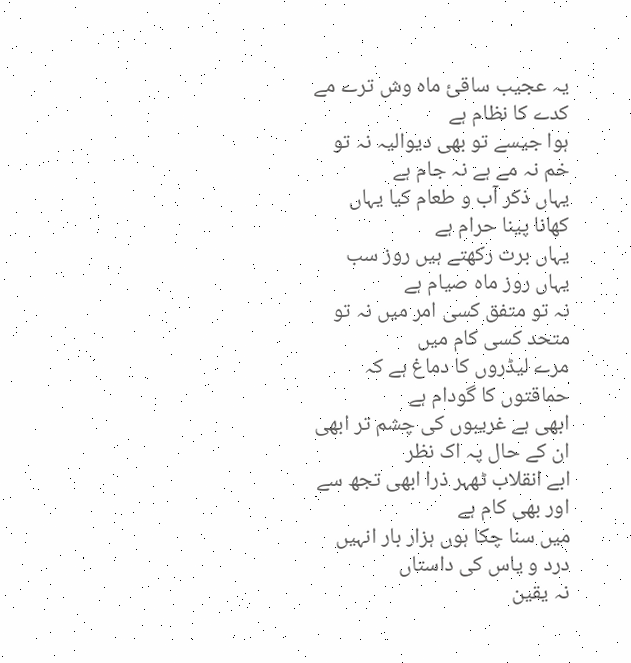یہ عجیب ساقئ ماہ وش ترے مے کدے کا نظام ہے
ہوا جیسے تو بھی دیوالیہ نہ تو خم نہ مے ہے نہ جام ہے
یہاں ذکر آب و طعام کیا یہاں کھانا پینا حرام ہے
یہاں برت رکھتے ہیں روز سب یہاں روز ماہ صیام ہے
نہ تو متفق کسی امر میں نہ تو متحد کسی کام میں
مرے لیڈروں کا دماغ ہے کہ حماقتوں کا گودام ہے
ابھی ہے غریبوں کی چشم تر ابھی ان کے حال پہ اک نظر
ابے انقلاب ٹھہر ذرا ابھی تجھ سے اور بھی کام ہے
میں سنا چکا ہوں ہزار بار انہیں درد و یاس کی داستاں
نہ یقین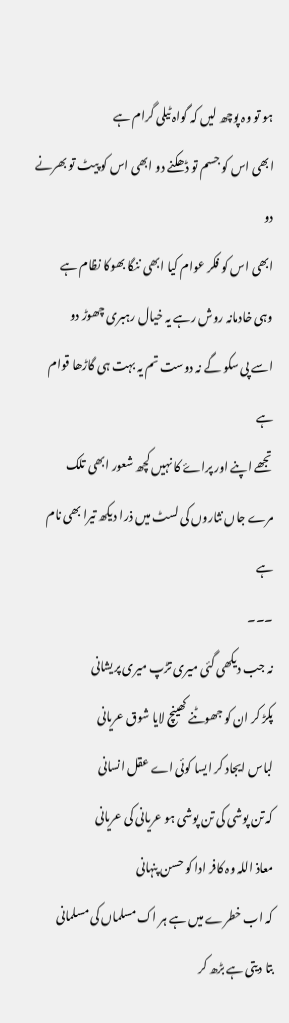ہو تو وہ پوچھ لیں کہ گواہ ٹیلی گرام ہے
ابھی اس کو جسم تو ڈھکنے دو ابھی اس کو پیٹ تو بھرنے دو
ابھی اس کو فکر عوام کیا ابھی ننگا بھوکا نظام ہے
وہی خادمانہ روش رہے یہ خیال رہبری چھوڑ دو
اسے پی سکو گے نہ دوست تم یہ بہت ہی گاڑھا قوام ہے
تجھے اپنے اور پراۓ کا نہیں کچھ شعور ابھی تلک
مرے جاں نثاروں کی لسٹ میں ذرا دیکھ تیرا بھی نام ہے
۔۔۔
نہ جب دیکھی گئی میری تڑپ میری پریشانی
پکڑ کر ان کو جھوٹنے کھینچ لایا شوق عریانی
لباس ایجاد کر ایسا کوئی اے عقل انسانی
کہ تن پوشی کی تن پوشی ہو عریانی کی عریانی
معاذ اللہ وہ کافر ادا کو حسن پنہانی
کہ اب خطرے میں ہے ہر اک مسلماں کی مسلمانی
بتا دیتی ہے بڑھ کر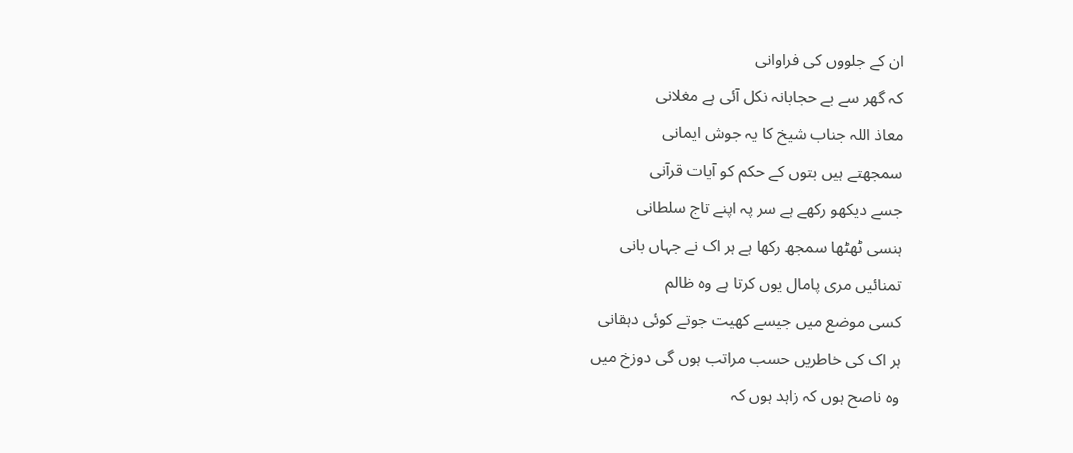ان کے جلووں کی فراوانی
کہ گھر سے بے حجابانہ نکل آئی ہے مغلانی
معاذ اللہ جناب شیخ کا یہ جوش ایمانی
سمجھتے ہیں بتوں کے حکم کو آیات قرآنی
جسے دیکھو رکھے ہے سر پہ اپنے تاج سلطانی
ہنسی ٹھٹھا سمجھ رکھا ہے ہر اک نے جہاں بانی
تمنائیں مری پامال یوں کرتا ہے وہ ظالم
کسی موضع میں جیسے کھیت جوتے کوئی دہقانی
ہر اک کی خاطریں حسب مراتب ہوں گی دوزخ میں
وہ ناصح ہوں کہ زاہد ہوں کہ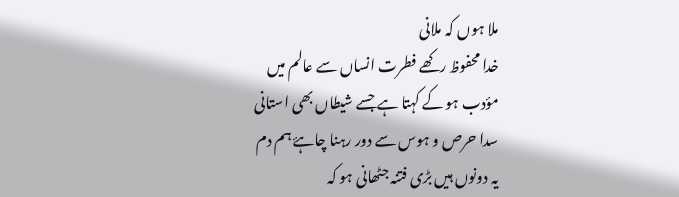ملا ہوں کہ ملانی
خدا محفوظ رکھے فطرت انساں سے عالم میں
مؤدب ہو کے کہتا ہے جسے شیطاں بھی استانی
سدا حرص و ہوس سے دور رہنا چاہۓ ہم دم
یہ دونوں ہیں بڑی فتنہ جٹھانی ہو کہ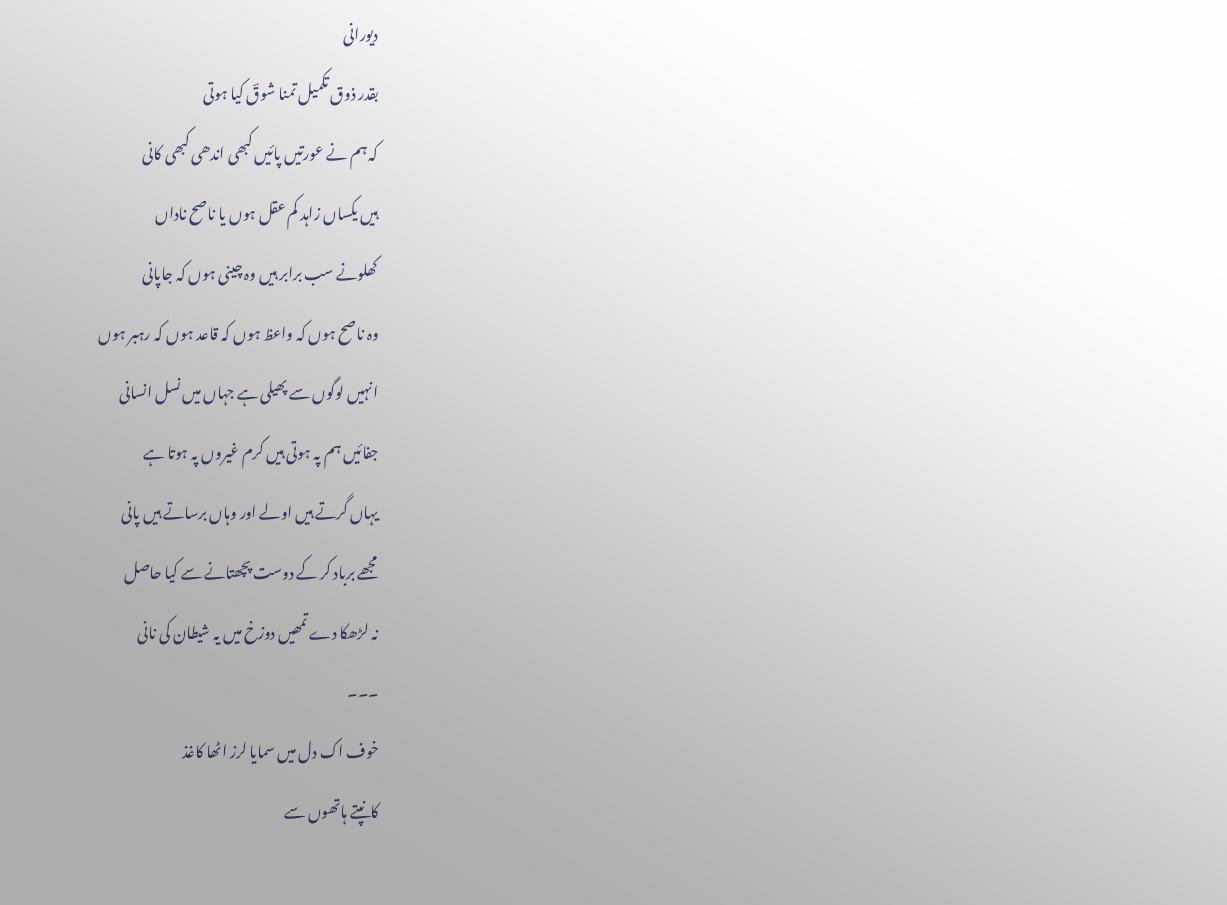دیورانی
بقدر ذوق تکمیل تمنا شوقؔ کیا ہوتی
کہ ہم نے عورتیں پائیں کبھی اندھی کبھی کانی
ہیں یکساں زاہد کم عقل ہوں یا ناصح ناداں
کھلونے سب برابر ہیں وہ چینی ہوں کہ جاپانی
وہ ناصح ہوں کہ واعظ ہوں کہ قاعد ہوں کہ رہبر ہوں
انہیں لوگوں سے پھیلی ہے جہاں میں نسل انسانی
جفائیں ہم پہ ہوتی ہیں کرم غیروں پہ ہوتا ہے
یہاں گرتے ہیں اولے اور وہاں برساتے ہیں پانی
مجھے برباد کر کے دوست پچھتانے سے کیا حاصل
نہ لڑھکا دے تمھیں دوزخ میں یہ شیطان کی نانی
۔۔۔
خوف اک دل میں سمایا لرز اٹھا کاغذ
کانپتے ہاتھوں سے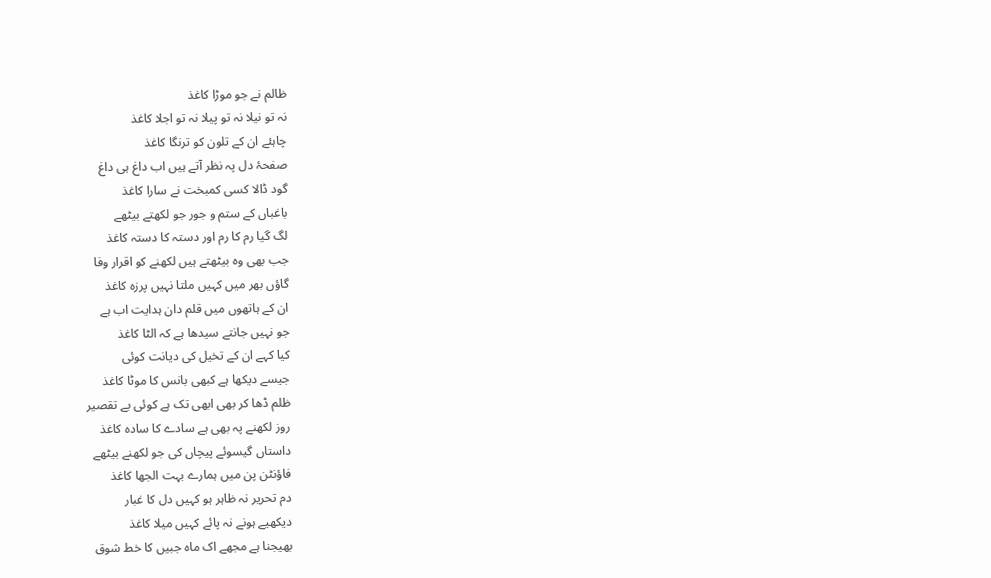ظالم نے جو موڑا کاغذ
نہ تو نیلا نہ تو پیلا نہ تو اجلا کاغذ
چاہئے ان کے تلون کو ترنگا کاغذ
صفحۂ دل پہ نظر آتے ہیں اب داغ ہی داغ
گود ڈالا کسی کمبخت نے سارا کاغذ
باغباں کے ستم و جور جو لکھتے بیٹھے
لگ گیا رم کا رم اور دستہ کا دستہ کاغذ
جب بھی وہ بیٹھتے ہیں لکھنے کو اقرار وفا
گاؤں بھر میں کہیں ملتا نہیں پرزہ کاغذ
ان کے ہاتھوں میں قلم دان ہدایت اب ہے
جو نہیں جانتے سیدھا ہے کہ الٹا کاغذ
کیا کہے ان کے تخیل کی دیانت کوئی
جیسے دیکھا ہے کبھی بانس کا موٹا کاغذ
ظلم ڈھا کر بھی ابھی تک ہے کوئی بے تقصیر
روز لکھنے پہ بھی ہے سادے کا سادہ کاغذ
داستاں گیسوئے پیچاں کی جو لکھنے بیٹھے
فاؤنٹن پن میں ہمارے بہت الجھا کاغذ
دم تحریر نہ ظاہر ہو کہیں دل کا غبار
دیکھیے ہونے نہ پائے کہیں میلا کاغذ
بھیجنا ہے مجھے اک ماہ جبیں کا خط شوق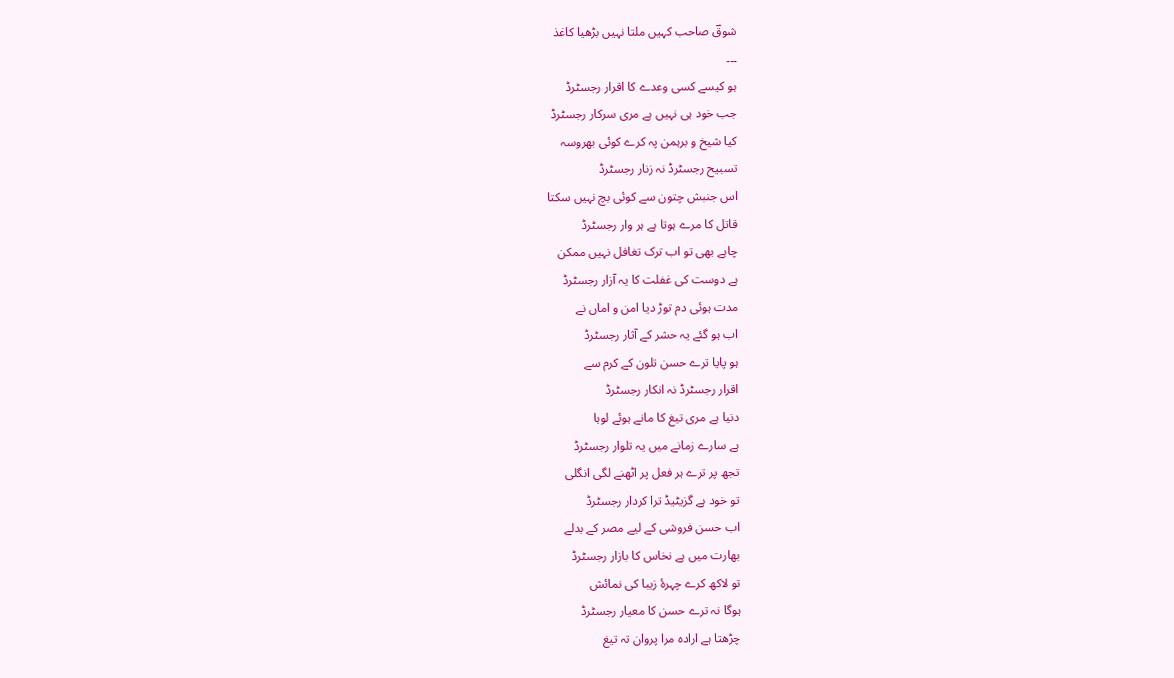شوقؔ صاحب کہیں ملتا نہیں بڑھیا کاغذ
۔۔۔
ہو کیسے کسی وعدے کا اقرار رجسٹرڈ
جب خود ہی نہیں ہے مری سرکار رجسٹرڈ
کیا شیخ و برہمن پہ کرے کوئی بھروسہ
تسبیح رجسٹرڈ نہ زنار رجسٹرڈ
اس جنبش چتون سے کوئی بچ نہیں سکتا
قاتل کا مرے ہوتا ہے ہر وار رجسٹرڈ
چاہے بھی تو اب ترک تغافل نہیں ممکن
ہے دوست کی غفلت کا یہ آزار رجسٹرڈ
مدت ہوئی دم توڑ دیا امن و اماں نے
اب ہو گئے یہ حشر کے آثار رجسٹرڈ
ہو پایا ترے حسن تلون کے کرم سے
اقرار رجسٹرڈ نہ انکار رجسٹرڈ
دنیا ہے مری تیغ کا مانے ہوئے لوہا
ہے سارے زمانے میں یہ تلوار رجسٹرڈ
تجھ پر ترے ہر فعل پر اٹھنے لگی انگلی
تو خود ہے گزیٹیڈ ترا کردار رجسٹرڈ
اب حسن فروشی کے لیے مصر کے بدلے
بھارت میں ہے نخاس کا بازار رجسٹرڈ
تو لاکھ کرے چہرۂ زیبا کی نمائش
ہوگا نہ ترے حسن کا معیار رجسٹرڈ
چڑھتا ہے ارادہ مرا پروان تہ تیغ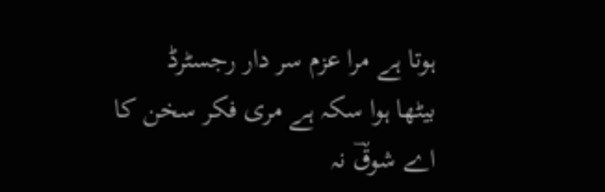ہوتا ہے مرا عزم سر دار رجسٹرڈ
بیٹھا ہوا سکہ ہے مری فکر سخن کا
اے شوقؔ نہ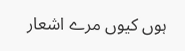ہوں کیوں مرے اشعار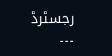رجسٹرڈ
۔۔۔